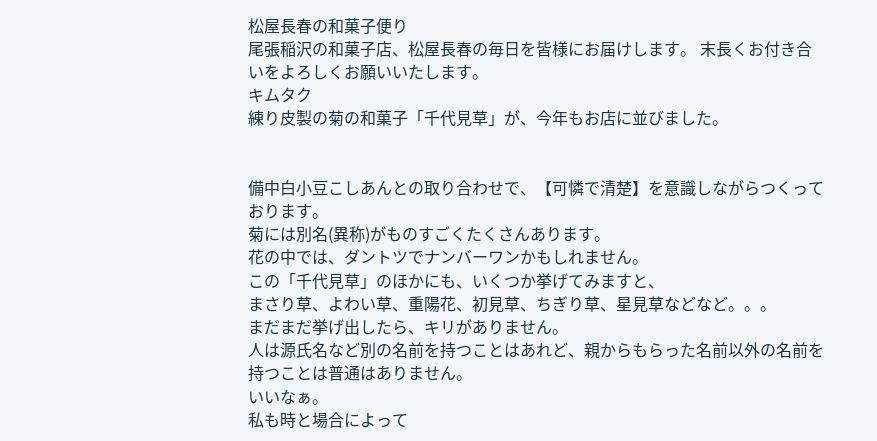松屋長春の和菓子便り
尾張稲沢の和菓子店、松屋長春の毎日を皆様にお届けします。 末長くお付き合いをよろしくお願いいたします。
キムタク
練り皮製の菊の和菓子「千代見草」が、今年もお店に並びました。


備中白小豆こしあんとの取り合わせで、【可憐で清楚】を意識しながらつくっております。
菊には別名(異称)がものすごくたくさんあります。
花の中では、ダントツでナンバーワンかもしれません。
この「千代見草」のほかにも、いくつか挙げてみますと、
まさり草、よわい草、重陽花、初見草、ちぎり草、星見草などなど。。。
まだまだ挙げ出したら、キリがありません。
人は源氏名など別の名前を持つことはあれど、親からもらった名前以外の名前を持つことは普通はありません。
いいなぁ。
私も時と場合によって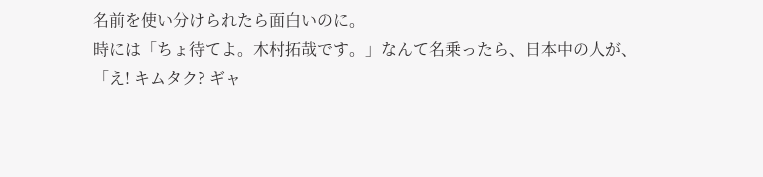名前を使い分けられたら面白いのに。
時には「ちょ待てよ。木村拓哉です。」なんて名乗ったら、日本中の人が、
「え! キムタク? ギャ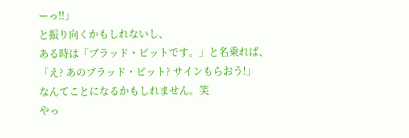ーっ!!」
と振り向くかもしれないし、
ある時は「ブラッド・ピットです。」と名乗れば、
「え? あのブラッド・ピット? サインもらおう!」
なんてことになるかもしれません。笑
やっ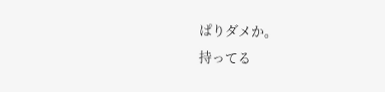ぱりダメか。
持ってる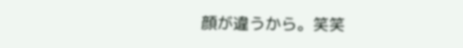顔が違うから。笑笑